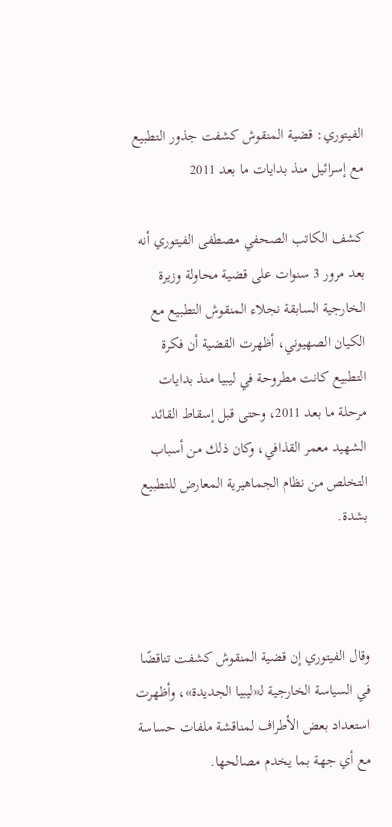الفيتوري: قضية المنقوش كشفت جذور التطبيع مع إسرائيل منذ بدايات ما بعد 2011

كشف الكاتب الصحفي مصطفى الفيتوري أنه بعد مرور 3 سنوات على قضية محاولة وزيرة الخارجية السابقة نجلاء المنقوش التطبيع مع الكيان الصهيوني، أظهرت القضية أن فكرة التطبيع كانت مطروحة في ليبيا منذ بدايات مرحلة ما بعد 2011، وحتى قبل إسقاط القائد الشهيد معمر القذافي، وكان ذلك من أسباب التخلص من نظام الجماهيرية المعارض للتطبيع بشدة.



وقال الفيتوري إن قضية المنقوش كشفت تناقضًا في السياسة الخارجية لـ«ليبيا الجديدة»، وأظهرت استعداد بعض الأطراف لمناقشة ملفات حساسة مع أي جهة بما يخدم مصالحها.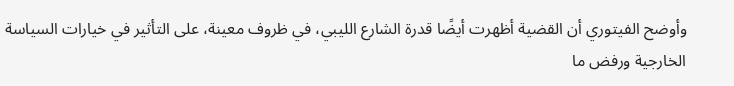وأوضح الفيتوري أن القضية أظهرت أيضًا قدرة الشارع الليبي، في ظروف معينة، على التأثير في خيارات السياسة الخارجية ورفض ما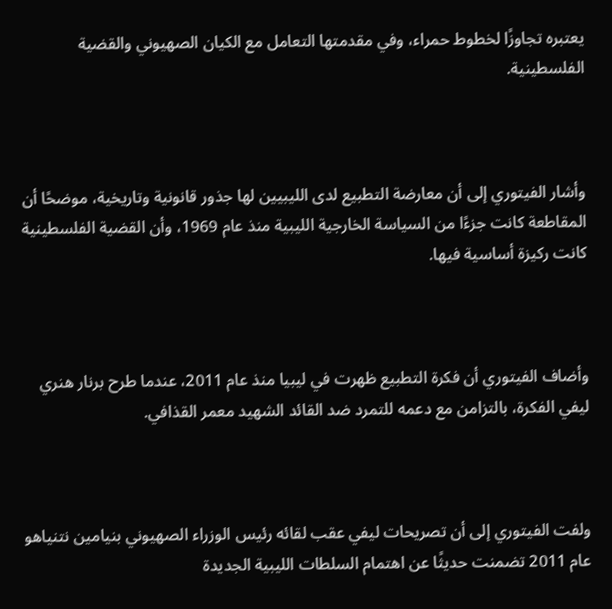يعتبره تجاوزًا لخطوط حمراء، وفي مقدمتها التعامل مع الكيان الصهيوني والقضية الفلسطينية.



وأشار الفيتوري إلى أن معارضة التطبيع لدى الليبيين لها جذور قانونية وتاريخية، موضحًا أن المقاطعة كانت جزءًا من السياسة الخارجية الليبية منذ عام 1969، وأن القضية الفلسطينية كانت ركيزة أساسية فيها.



وأضاف الفيتوري أن فكرة التطبيع ظهرت في ليبيا منذ عام 2011، عندما طرح برنار هنري ليفي الفكرة، بالتزامن مع دعمه للتمرد ضد القائد الشهيد معمر القذافي.



ولفت الفيتوري إلى أن تصريحات ليفي عقب لقائه رئيس الوزراء الصهيوني بنيامين نتنياهو عام 2011 تضمنت حديثًا عن اهتمام السلطات الليبية الجديدة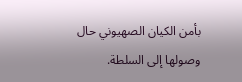بأمن الكيان الصهيوني حال وصولها إلى السلطة.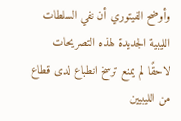وأوضح الفيتوري أن نفي السلطات الليبية الجديدة لهذه التصريحات لاحقًا لم يمنع ترسخ انطباع لدى قطاع من الليبيين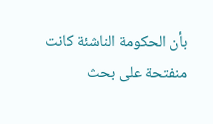بأن الحكومة الناشئة كانت منفتحة على بحث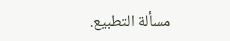مسألة التطبيع.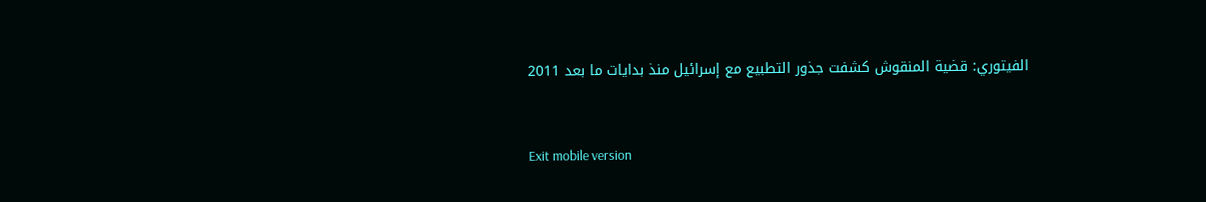الفيتوري: قضية المنقوش كشفت جذور التطبيع مع إسرائيل منذ بدايات ما بعد 2011



Exit mobile version